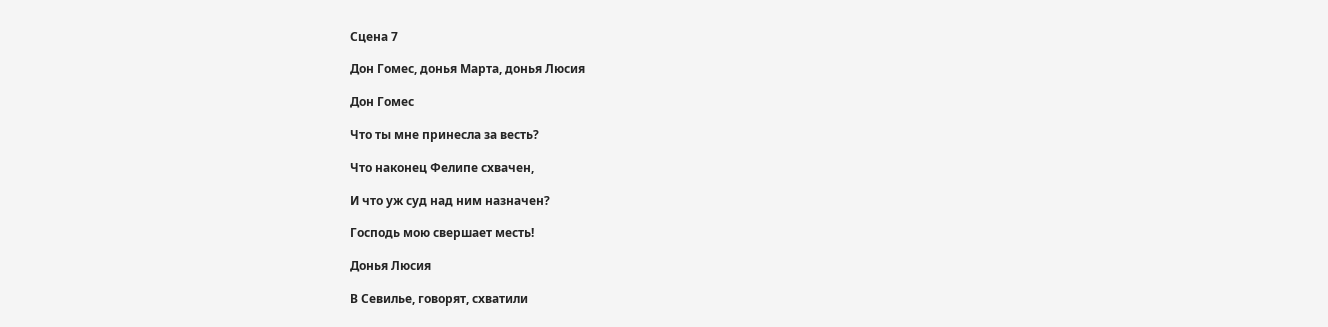Сцена 7

Дон Гомес, донья Марта, донья Люсия

Дон Гомес

Что ты мне принесла за весть?

Что наконец Фелипе схвачен,

И что уж суд над ним назначен?

Господь мою свершает месть!

Донья Люсия

В Севилье, говорят, схватили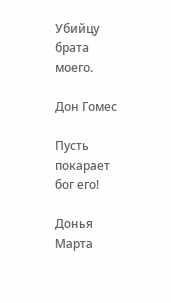Убийцу брата моего.

Дон Гомес

Пусть покарает бог его!

Донья Марта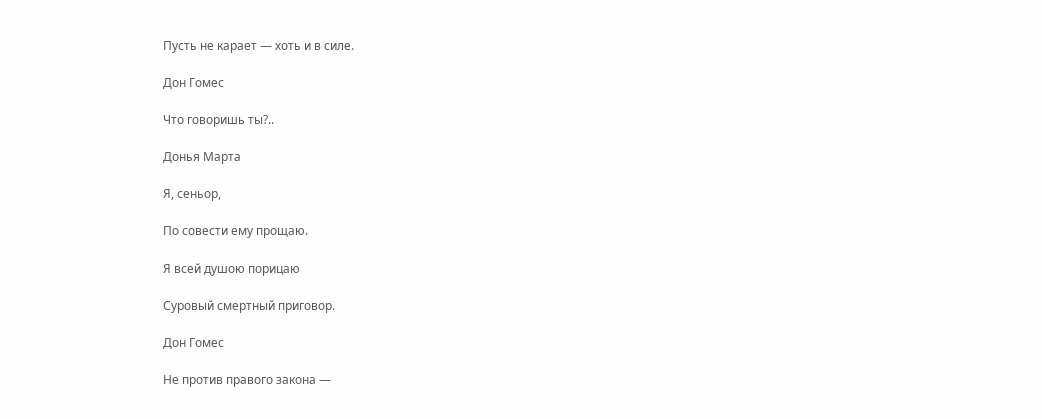Пусть не карает — хоть и в силе.

Дон Гомес

Что говоришь ты?..

Донья Марта

Я, сеньор,

По совести ему прощаю.

Я всей душою порицаю

Суровый смертный приговор.

Дон Гомес

Не против правого закона —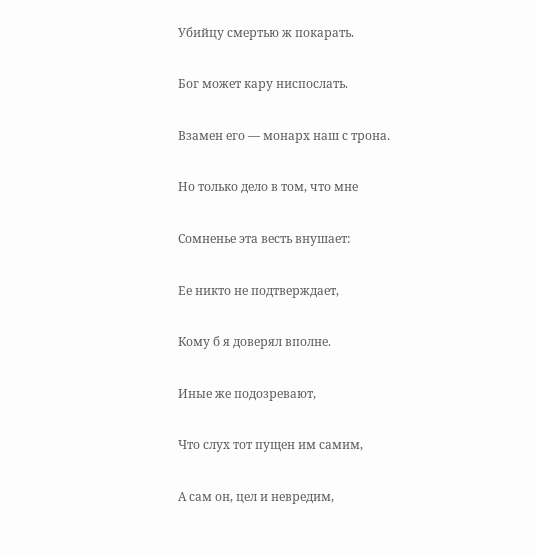Убийцу смертью ж покарать.

Бог может кару ниспослать.

Взамен его — монарх наш с трона.

Но только дело в том, что мне

Сомненье эта весть внушает:

Ее никто не подтверждает,

Кому б я доверял вполне.

Иные же подозревают,

Что слух тот пущен им самим,

А сам он, цел и невредим,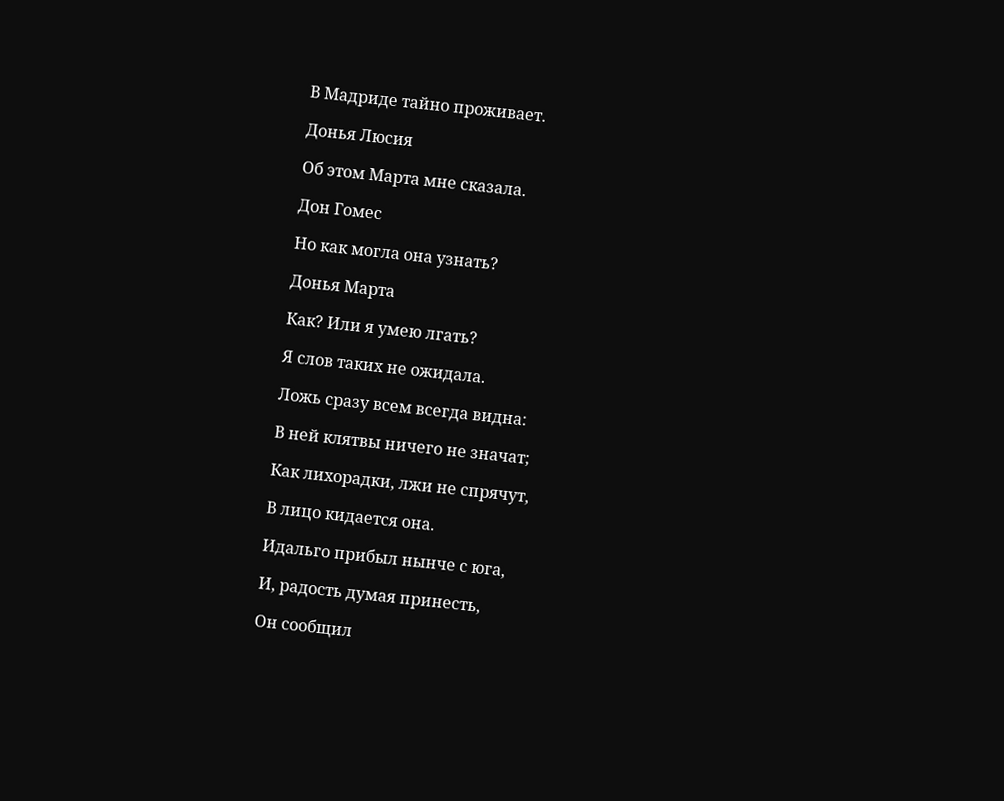В Мадриде тайно проживает.

Донья Люсия

Об этом Марта мне сказала.

Дон Гомес

Но как могла она узнать?

Донья Марта

Как? Или я умею лгать?

Я слов таких не ожидала.

Ложь сразу всем всегда видна:

В ней клятвы ничего не значат;

Как лихорадки, лжи не спрячут,

В лицо кидается она.

Идальго прибыл нынче с юга,

И, радость думая принесть,

Он сообщил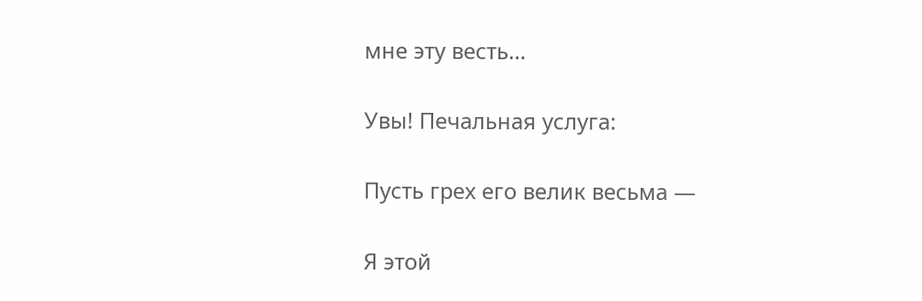мне эту весть…

Увы! Печальная услуга:

Пусть грех его велик весьма —

Я этой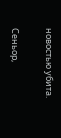новостью убита.

Сеньор,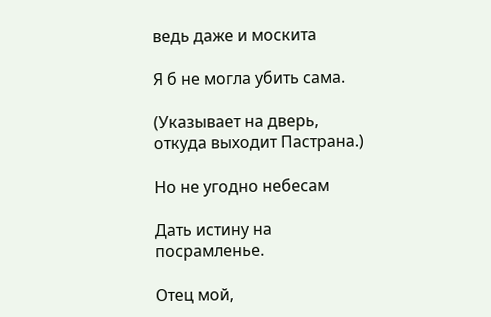ведь даже и москита

Я б не могла убить сама.

(Указывает на дверь, откуда выходит Пастрана.)

Но не угодно небесам

Дать истину на посрамленье.

Отец мой,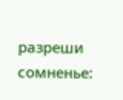разреши сомненье: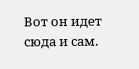Вот он идет сюда и сам.